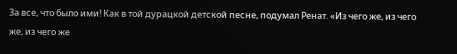За все, что было ими! Как в той дурацкой детской песне, подумал Ренат. «Из чего же, из чего же, из чего же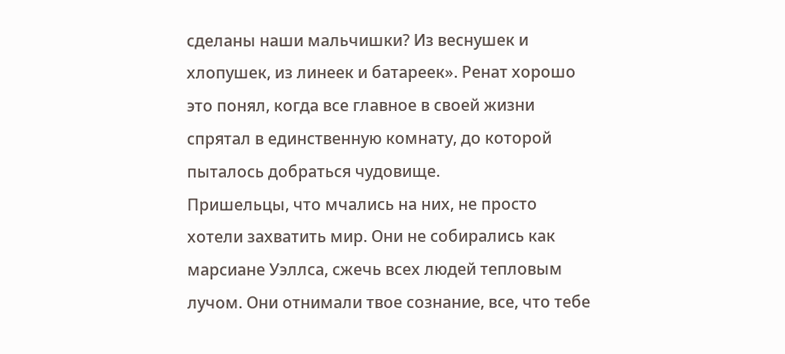сделаны наши мальчишки? Из веснушек и хлопушек, из линеек и батареек». Ренат хорошо это понял, когда все главное в своей жизни спрятал в единственную комнату, до которой пыталось добраться чудовище.
Пришельцы, что мчались на них, не просто хотели захватить мир. Они не собирались как марсиане Уэллса, сжечь всех людей тепловым лучом. Они отнимали твое сознание, все, что тебе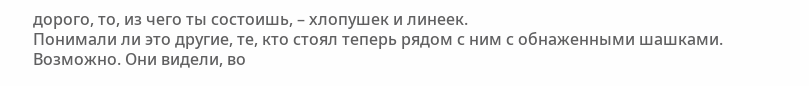дорого, то, из чего ты состоишь, – хлопушек и линеек.
Понимали ли это другие, те, кто стоял теперь рядом с ним с обнаженными шашками. Возможно. Они видели, во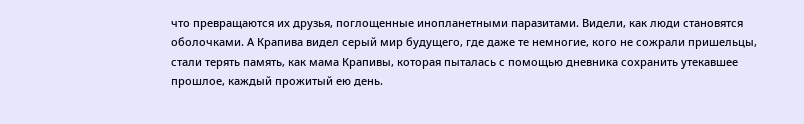что превращаются их друзья, поглощенные инопланетными паразитами. Видели, как люди становятся оболочками. А Крапива видел серый мир будущего, где даже те немногие, кого не сожрали пришельцы, стали терять память, как мама Крапивы, которая пыталась с помощью дневника сохранить утекавшее прошлое, каждый прожитый ею день.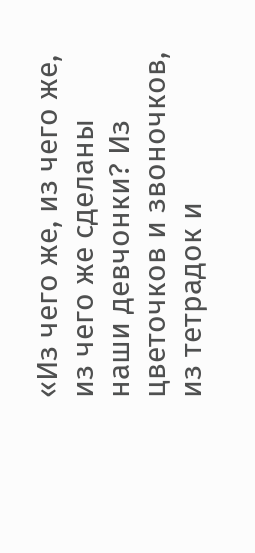«Из чего же, из чего же, из чего же сделаны наши девчонки? Из цветочков и звоночков, из тетрадок и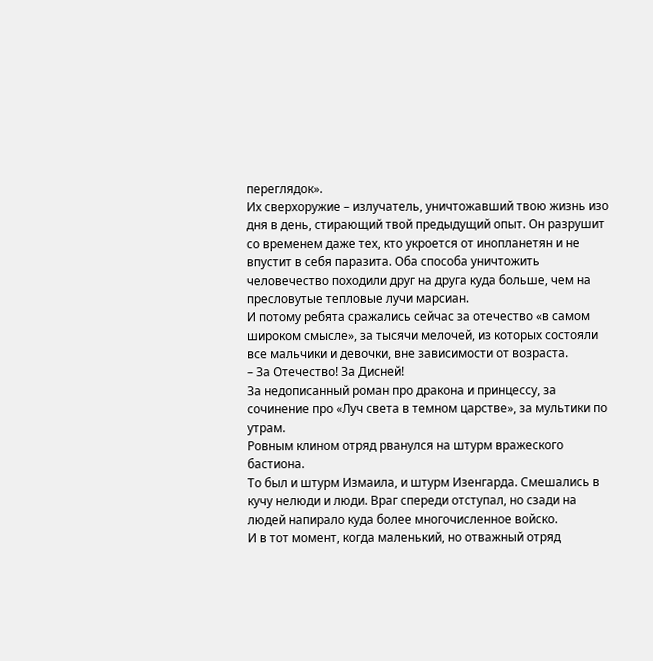переглядок».
Их сверхоружие – излучатель, уничтожавший твою жизнь изо дня в день, стирающий твой предыдущий опыт. Он разрушит со временем даже тех, кто укроется от инопланетян и не впустит в себя паразита. Оба способа уничтожить человечество походили друг на друга куда больше, чем на пресловутые тепловые лучи марсиан.
И потому ребята сражались сейчас за отечество «в самом широком смысле», за тысячи мелочей, из которых состояли все мальчики и девочки, вне зависимости от возраста.
– За Отечество! За Дисней!
За недописанный роман про дракона и принцессу, за сочинение про «Луч света в темном царстве», за мультики по утрам.
Ровным клином отряд рванулся на штурм вражеского бастиона.
То был и штурм Измаила, и штурм Изенгарда. Смешались в кучу нелюди и люди. Враг спереди отступал, но сзади на людей напирало куда более многочисленное войско.
И в тот момент, когда маленький, но отважный отряд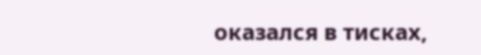оказался в тисках,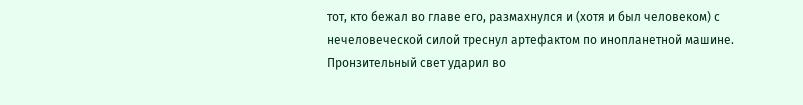тот, кто бежал во главе его, размахнулся и (хотя и был человеком) с нечеловеческой силой треснул артефактом по инопланетной машине.
Пронзительный свет ударил во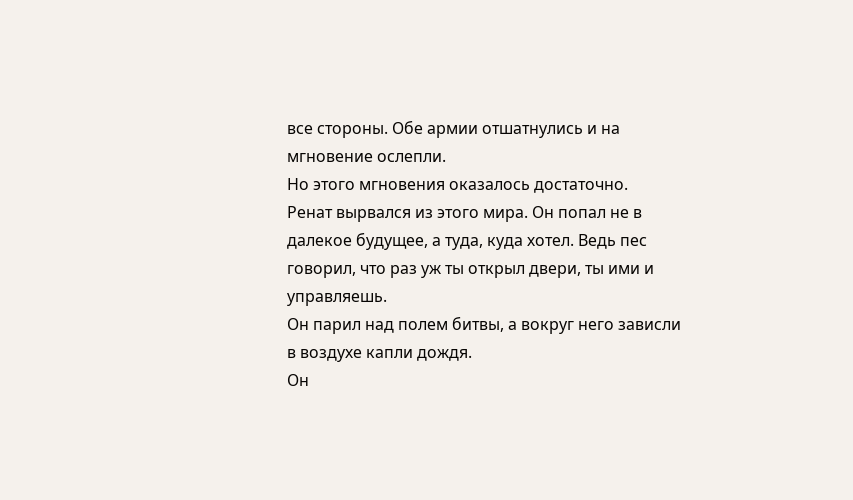все стороны. Обе армии отшатнулись и на мгновение ослепли.
Но этого мгновения оказалось достаточно.
Ренат вырвался из этого мира. Он попал не в далекое будущее, а туда, куда хотел. Ведь пес говорил, что раз уж ты открыл двери, ты ими и управляешь.
Он парил над полем битвы, а вокруг него зависли в воздухе капли дождя.
Он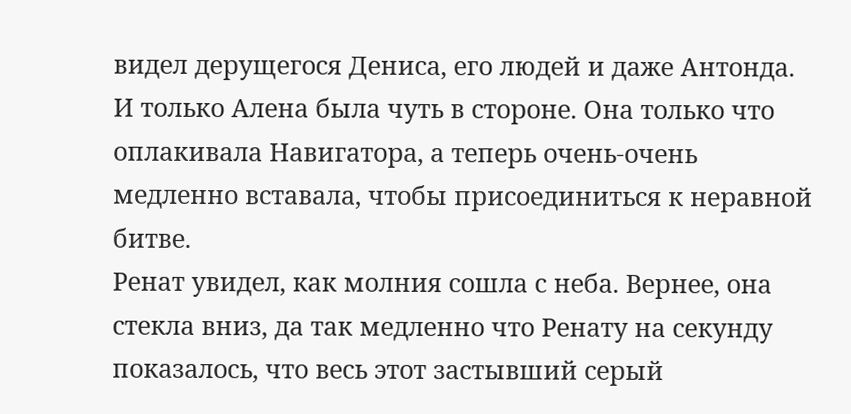видел дерущегося Дениса, его людей и даже Антонда. И только Алена была чуть в стороне. Она только что оплакивала Навигатора, а теперь очень-очень медленно вставала, чтобы присоединиться к неравной битве.
Ренат увидел, как молния сошла с неба. Вернее, она стекла вниз, да так медленно что Ренату на секунду показалось, что весь этот застывший серый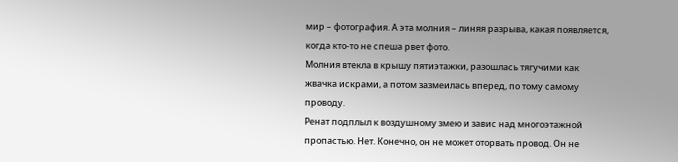мир – фотография. А эта молния – линяя разрыва, какая появляется, когда кто-то не спеша рвет фото.
Молния втекла в крышу пятиэтажки, разошлась тягучими как жвачка искрами, а потом зазмеилась вперед, по тому самому проводу.
Ренат подплыл к воздушному змею и завис над многоэтажной пропастью. Нет. Конечно, он не может оторвать провод. Он не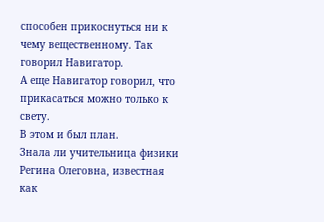способен прикоснуться ни к чему вещественному. Так говорил Навигатор.
А еще Навигатор говорил, что прикасаться можно только к свету.
В этом и был план.
Знала ли учительница физики Регина Олеговна, известная как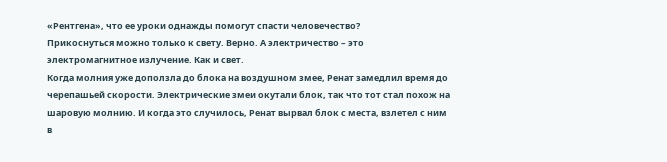«Рентгена», что ее уроки однажды помогут спасти человечество?
Прикоснуться можно только к свету. Верно. А электричество – это электромагнитное излучение. Как и свет.
Когда молния уже доползла до блока на воздушном змее, Ренат замедлил время до черепашьей скорости. Электрические змеи окутали блок, так что тот стал похож на шаровую молнию. И когда это случилось, Ренат вырвал блок с места, взлетел с ним в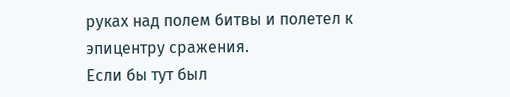руках над полем битвы и полетел к эпицентру сражения.
Если бы тут был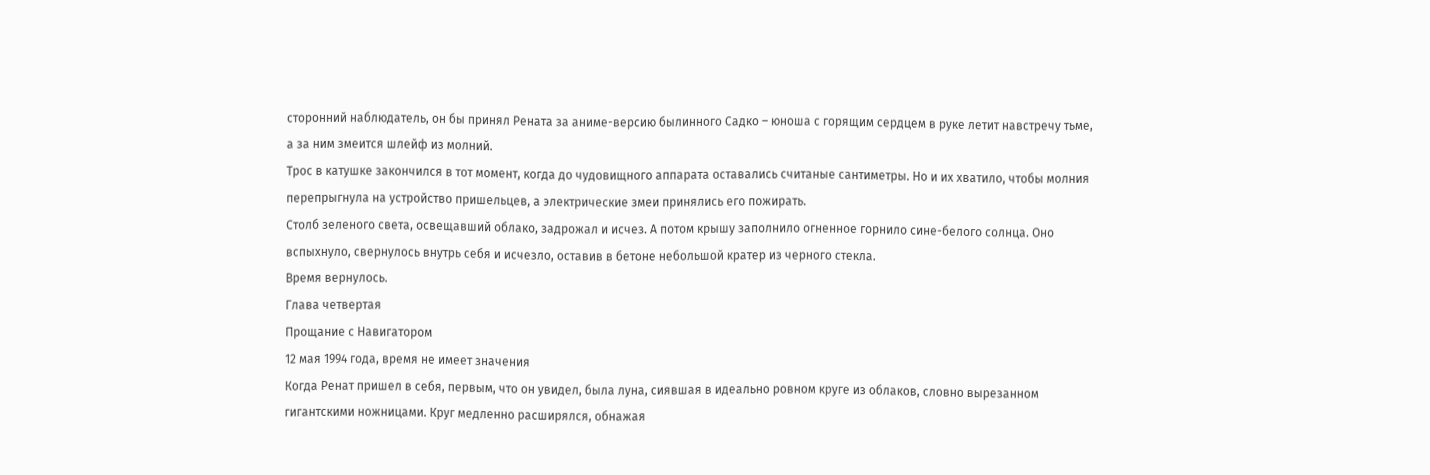сторонний наблюдатель, он бы принял Рената за аниме-версию былинного Садко – юноша с горящим сердцем в руке летит навстречу тьме, а за ним змеится шлейф из молний.
Трос в катушке закончился в тот момент, когда до чудовищного аппарата оставались считаные сантиметры. Но и их хватило, чтобы молния перепрыгнула на устройство пришельцев, а электрические змеи принялись его пожирать.
Столб зеленого света, освещавший облако, задрожал и исчез. А потом крышу заполнило огненное горнило сине-белого солнца. Оно вспыхнуло, свернулось внутрь себя и исчезло, оставив в бетоне небольшой кратер из черного стекла.
Время вернулось.
Глава четвертая
Прощание с Навигатором
12 мая 1994 года, время не имеет значения
Когда Ренат пришел в себя, первым, что он увидел, была луна, сиявшая в идеально ровном круге из облаков, словно вырезанном гигантскими ножницами. Круг медленно расширялся, обнажая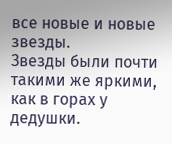все новые и новые звезды.
Звезды были почти такими же яркими, как в горах у дедушки.